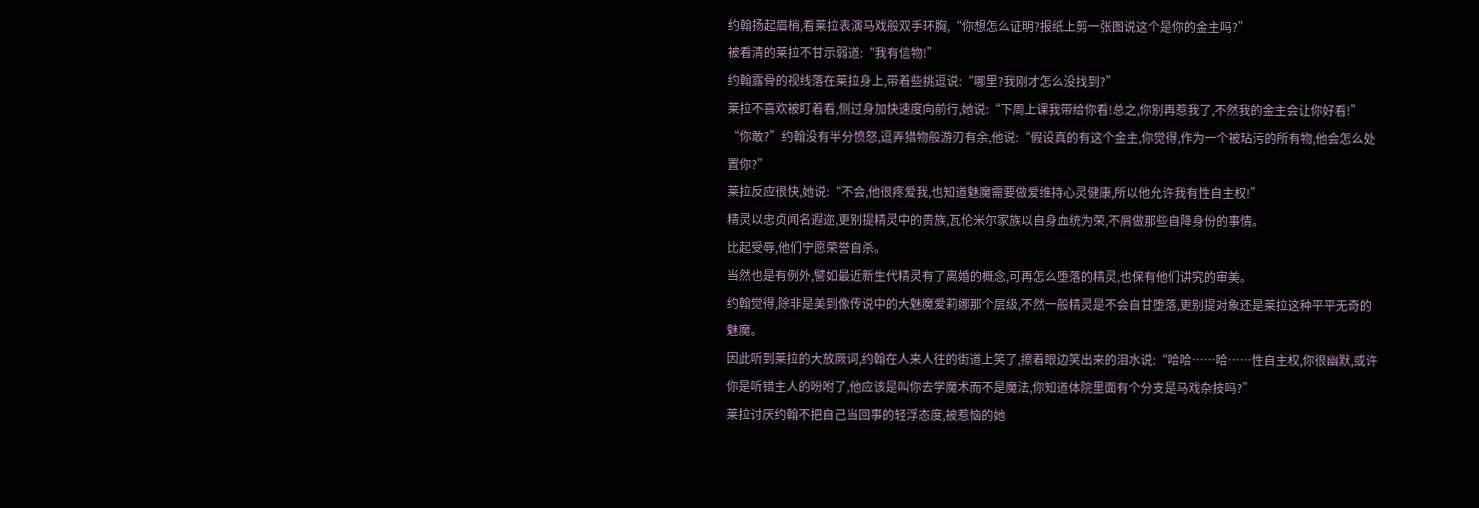约翰扬起眉梢,看莱拉表演马戏般双手环胸,“你想怎么证明?报纸上剪一张图说这个是你的金主吗?”
被看清的莱拉不甘示弱道:“我有信物!”
约翰露骨的视线落在莱拉身上,带着些挑逗说:“哪里?我刚才怎么没找到?”
莱拉不喜欢被盯着看,侧过身加快速度向前行,她说:“下周上课我带给你看!总之,你别再惹我了,不然我的金主会让你好看!”
“你敢?”约翰没有半分愤怒,逗弄猎物般游刃有余,他说:“假设真的有这个金主,你觉得,作为一个被玷污的所有物,他会怎么处置你?”
莱拉反应很快,她说:“不会,他很疼爱我,也知道魅魔需要做爱维持心灵健康,所以他允许我有性自主权!”
精灵以忠贞闻名遐迩,更别提精灵中的贵族,瓦伦米尔家族以自身血统为荣,不屑做那些自降身份的事情。
比起受辱,他们宁愿荣誉自杀。
当然也是有例外,譬如最近新生代精灵有了离婚的概念,可再怎么堕落的精灵,也保有他们讲究的审美。
约翰觉得,除非是美到像传说中的大魅魔爱莉娜那个层级,不然一般精灵是不会自甘堕落,更别提对象还是莱拉这种平平无奇的魅魔。
因此听到莱拉的大放厥词,约翰在人来人往的街道上笑了,擦着眼边笑出来的泪水说:“哈哈……哈……性自主权,你很幽默,或许你是听错主人的吩咐了,他应该是叫你去学魔术而不是魔法,你知道体院里面有个分支是马戏杂技吗?”
莱拉讨厌约翰不把自己当回事的轻浮态度,被惹恼的她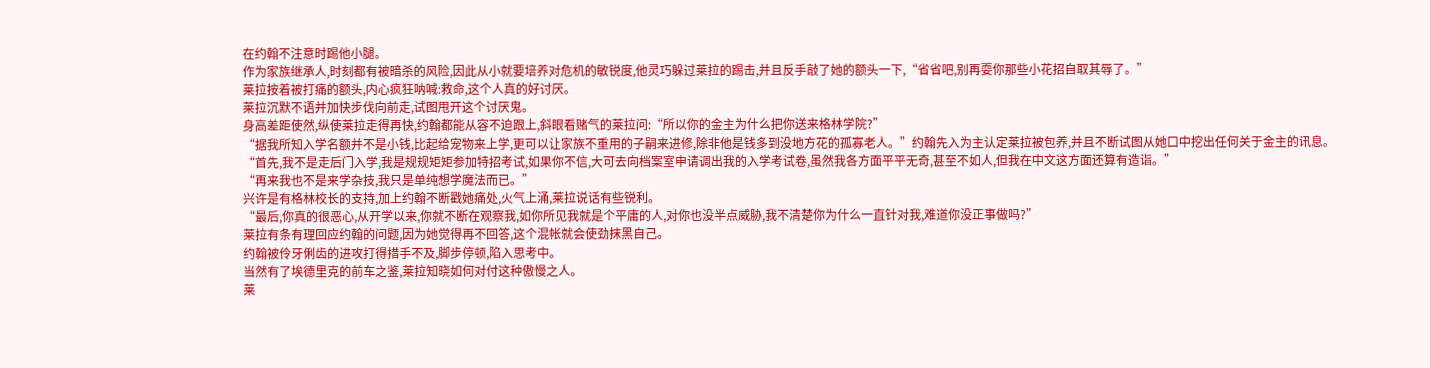在约翰不注意时踢他小腿。
作为家族继承人,时刻都有被暗杀的风险,因此从小就要培养对危机的敏锐度,他灵巧躲过莱拉的踢击,并且反手敲了她的额头一下,“省省吧,别再耍你那些小花招自取其辱了。”
莱拉按着被打痛的额头,内心疯狂呐喊:救命,这个人真的好讨厌。
莱拉沉默不语并加快步伐向前走,试图甩开这个讨厌鬼。
身高差距使然,纵使莱拉走得再快,约翰都能从容不迫跟上,斜眼看赌气的莱拉问:“所以你的金主为什么把你送来格林学院?”
“据我所知入学名额并不是小钱,比起给宠物来上学,更可以让家族不重用的子嗣来进修,除非他是钱多到没地方花的孤寡老人。”约翰先入为主认定莱拉被包养,并且不断试图从她口中挖出任何关于金主的讯息。
“首先,我不是走后门入学,我是规规矩矩参加特招考试,如果你不信,大可去向档案室申请调出我的入学考试卷,虽然我各方面平平无奇,甚至不如人,但我在中文这方面还算有造诣。”
“再来我也不是来学杂技,我只是单纯想学魔法而已。”
兴许是有格林校长的支持,加上约翰不断戳她痛处,火气上涌,莱拉说话有些锐利。
“最后,你真的很恶心,从开学以来,你就不断在观察我,如你所见我就是个平庸的人,对你也没半点威胁,我不清楚你为什么一直针对我,难道你没正事做吗?”
莱拉有条有理回应约翰的问题,因为她觉得再不回答,这个混帐就会使劲抹黑自己。
约翰被伶牙俐齿的进攻打得措手不及,脚步停顿,陷入思考中。
当然有了埃德里克的前车之鉴,莱拉知晓如何对付这种傲慢之人。
莱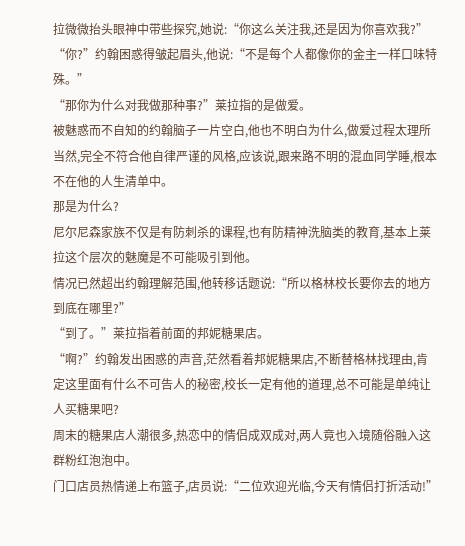拉微微抬头眼神中带些探究,她说:“你这么关注我,还是因为你喜欢我?”
“你?”约翰困惑得皱起眉头,他说:“不是每个人都像你的金主一样口味特殊。”
“那你为什么对我做那种事?”莱拉指的是做爱。
被魅惑而不自知的约翰脑子一片空白,他也不明白为什么,做爱过程太理所当然,完全不符合他自律严谨的风格,应该说,跟来路不明的混血同学睡,根本不在他的人生清单中。
那是为什么?
尼尔尼森家族不仅是有防刺杀的课程,也有防精神洗脑类的教育,基本上莱拉这个层次的魅魔是不可能吸引到他。
情况已然超出约翰理解范围,他转移话题说:“所以格林校长要你去的地方到底在哪里?”
“到了。”莱拉指着前面的邦妮糖果店。
“啊?”约翰发出困惑的声音,茫然看着邦妮糖果店,不断替格林找理由,肯定这里面有什么不可告人的秘密,校长一定有他的道理,总不可能是单纯让人买糖果吧?
周末的糖果店人潮很多,热恋中的情侣成双成对,两人竟也入境随俗融入这群粉红泡泡中。
门口店员热情递上布篮子,店员说:“二位欢迎光临,今天有情侣打折活动!”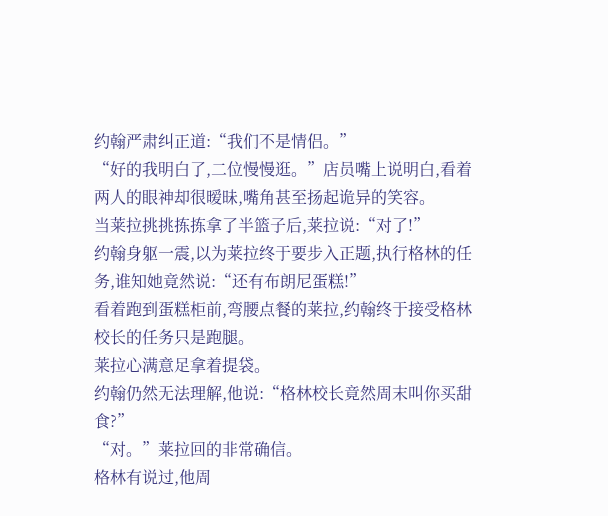约翰严肃纠正道:“我们不是情侣。”
“好的我明白了,二位慢慢逛。”店员嘴上说明白,看着两人的眼神却很暧昧,嘴角甚至扬起诡异的笑容。
当莱拉挑挑拣拣拿了半篮子后,莱拉说:“对了!”
约翰身躯一震,以为莱拉终于要步入正题,执行格林的任务,谁知她竟然说:“还有布朗尼蛋糕!”
看着跑到蛋糕柜前,弯腰点餐的莱拉,约翰终于接受格林校长的任务只是跑腿。
莱拉心满意足拿着提袋。
约翰仍然无法理解,他说:“格林校长竟然周末叫你买甜食?”
“对。”莱拉回的非常确信。
格林有说过,他周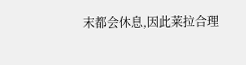末都会休息,因此莱拉合理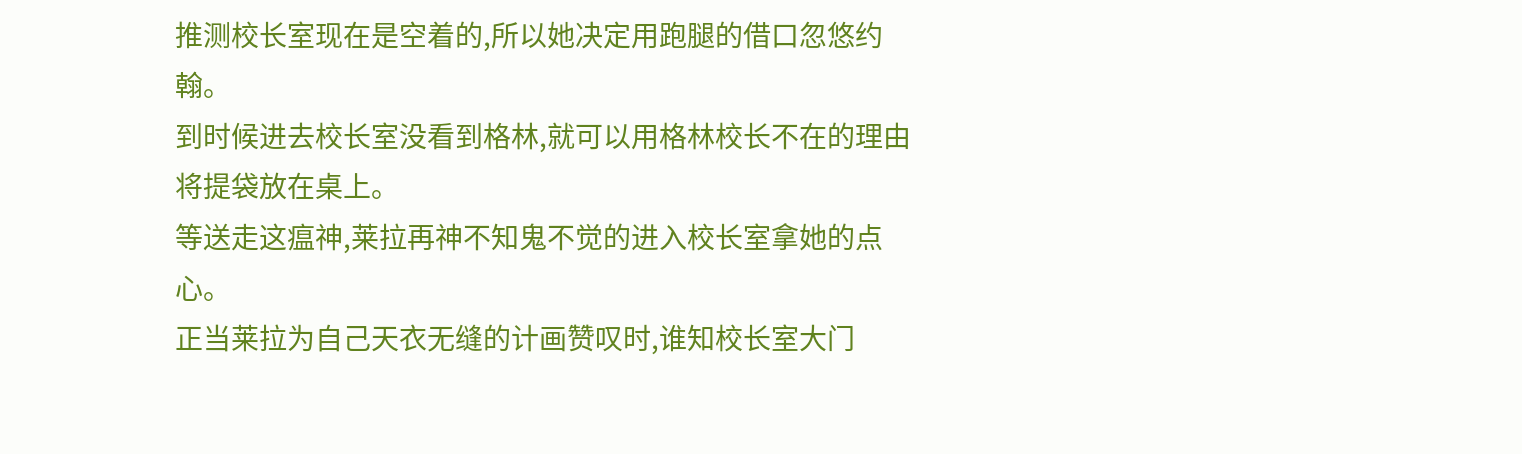推测校长室现在是空着的,所以她决定用跑腿的借口忽悠约翰。
到时候进去校长室没看到格林,就可以用格林校长不在的理由将提袋放在桌上。
等送走这瘟神,莱拉再神不知鬼不觉的进入校长室拿她的点心。
正当莱拉为自己天衣无缝的计画赞叹时,谁知校长室大门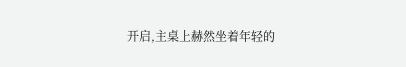开启,主桌上赫然坐着年轻的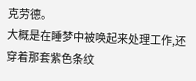克劳德。
大概是在睡梦中被唤起来处理工作,还穿着那套紫色条纹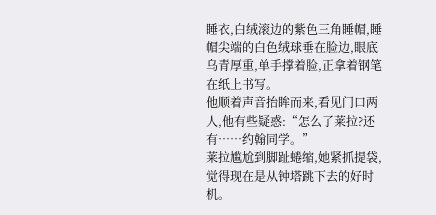睡衣,白绒滚边的紫色三角睡帽,睡帽尖端的白色绒球垂在脸边,眼底乌青厚重,单手撑着脸,正拿着钢笔在纸上书写。
他顺着声音抬眸而来,看见门口两人,他有些疑惑:“怎么了莱拉?还有……约翰同学。”
莱拉尴尬到脚趾蜷缩,她紧抓提袋,觉得现在是从钟塔跳下去的好时机。